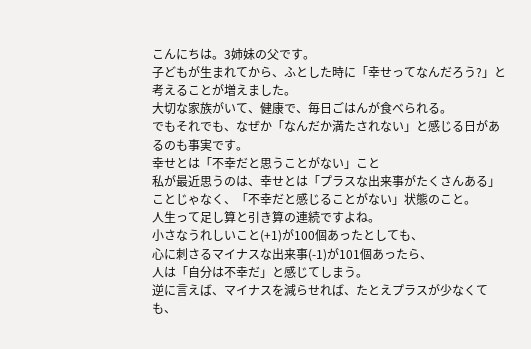こんにちは。3姉妹の父です。
子どもが生まれてから、ふとした時に「幸せってなんだろう?」と考えることが増えました。
大切な家族がいて、健康で、毎日ごはんが食べられる。
でもそれでも、なぜか「なんだか満たされない」と感じる日があるのも事実です。
幸せとは「不幸だと思うことがない」こと
私が最近思うのは、幸せとは「プラスな出来事がたくさんある」ことじゃなく、「不幸だと感じることがない」状態のこと。
人生って足し算と引き算の連続ですよね。
小さなうれしいこと(+1)が100個あったとしても、
心に刺さるマイナスな出来事(-1)が101個あったら、
人は「自分は不幸だ」と感じてしまう。
逆に言えば、マイナスを減らせれば、たとえプラスが少なくても、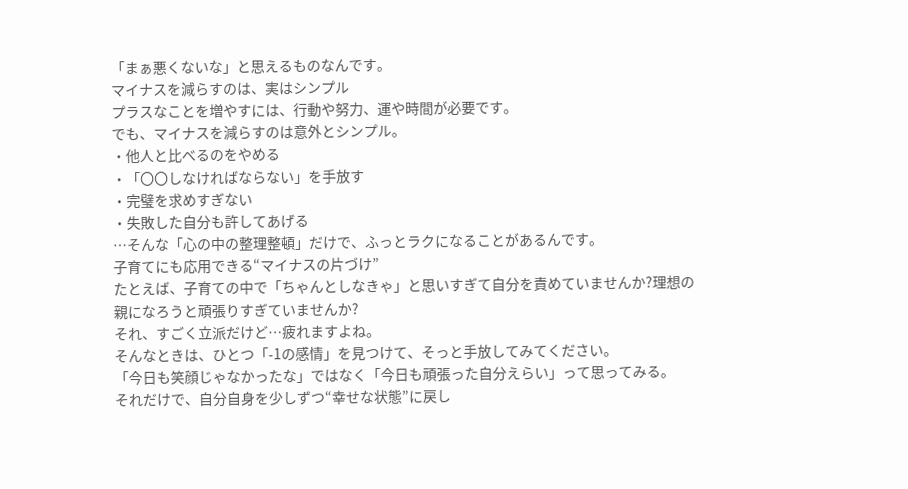「まぁ悪くないな」と思えるものなんです。
マイナスを減らすのは、実はシンプル
プラスなことを増やすには、行動や努力、運や時間が必要です。
でも、マイナスを減らすのは意外とシンプル。
・他人と比べるのをやめる
・「〇〇しなければならない」を手放す
・完璧を求めすぎない
・失敗した自分も許してあげる
…そんな「心の中の整理整頓」だけで、ふっとラクになることがあるんです。
子育てにも応用できる“マイナスの片づけ”
たとえば、子育ての中で「ちゃんとしなきゃ」と思いすぎて自分を責めていませんか?理想の親になろうと頑張りすぎていませんか?
それ、すごく立派だけど…疲れますよね。
そんなときは、ひとつ「-1の感情」を見つけて、そっと手放してみてください。
「今日も笑顔じゃなかったな」ではなく「今日も頑張った自分えらい」って思ってみる。
それだけで、自分自身を少しずつ“幸せな状態”に戻し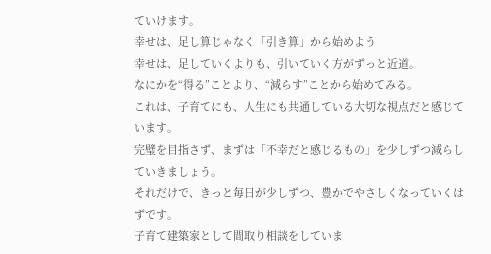ていけます。
幸せは、足し算じゃなく「引き算」から始めよう
幸せは、足していくよりも、引いていく方がずっと近道。
なにかを“得る”ことより、“減らす”ことから始めてみる。
これは、子育てにも、人生にも共通している大切な視点だと感じています。
完璧を目指さず、まずは「不幸だと感じるもの」を少しずつ減らしていきましょう。
それだけで、きっと毎日が少しずつ、豊かでやさしくなっていくはずです。
子育て建築家として間取り相談をしていま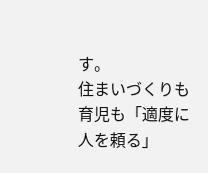す。
住まいづくりも育児も「適度に人を頼る」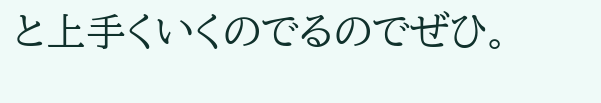と上手くいくのでるのでぜひ。